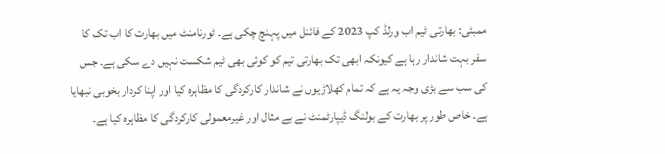ممبئی: بھارتی ٹیم اب ورلڈ کپ 2023 کے فائنل میں پہنچ چکی ہے۔ ٹورنامنٹ میں بھارت کا اب تک کا سفر بہت شاندار رہا ہے کیونکہ ابھی تک بھارتی تیم کو کوئی بھی ٹیم شکست نہیں دے سکی ہے۔ جس کی سب سے بڑی وجہ یہ ہے کہ تمام کھلاڑیوں نے شاندار کارکردگی کا مظاہرہ کیا اور اپنا کردار بخوبی نبھایا ہے۔ خاص طور پر بھارت کے بولنگ ڈیپارٹمنٹ نے بے مثال اور غیرمعمولی کارکردگی کا مظاہرہ کیا ہے۔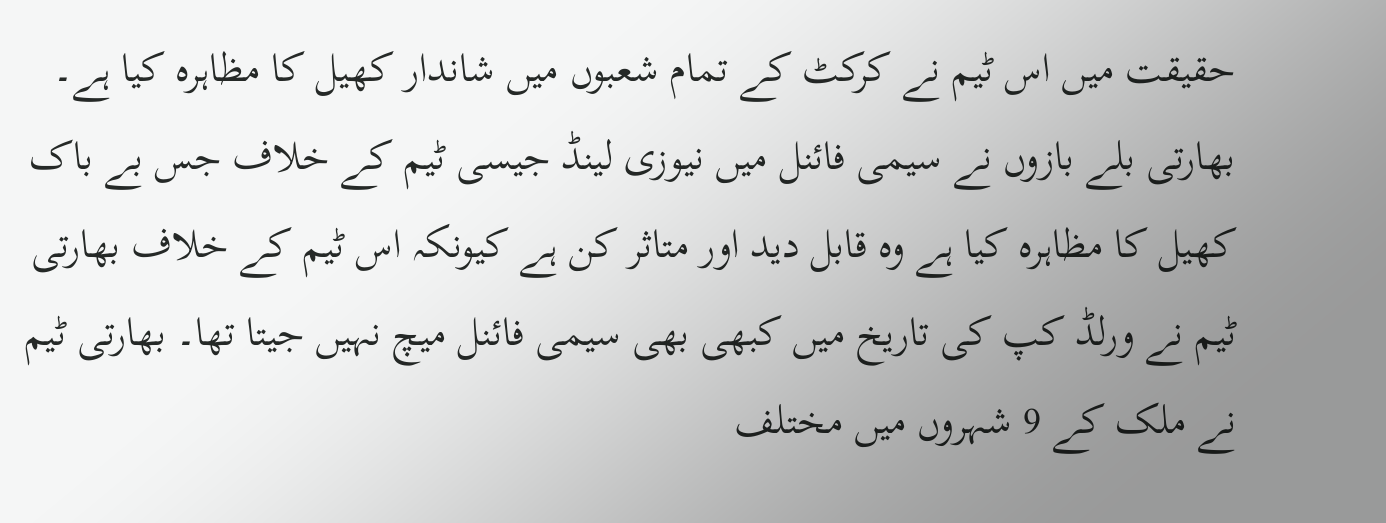حقیقت میں اس ٹیم نے کرکٹ کے تمام شعبوں میں شاندار کھیل کا مظاہرہ کیا ہے۔
بھارتی بلے بازوں نے سیمی فائنل میں نیوزی لینڈ جیسی ٹیم کے خلاف جس بے باک کھیل کا مظاہرہ کیا ہے وہ قابل دید اور متاثر کن ہے کیونکہ اس ٹیم کے خلاف بھارتی ٹیم نے ورلڈ کپ کی تاریخ میں کبھی بھی سیمی فائنل میچ نہیں جیتا تھا۔ بھارتی ٹیم نے ملک کے 9 شہروں میں مختلف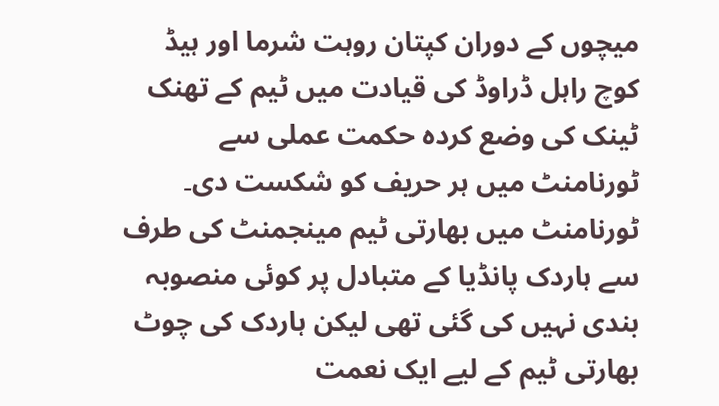میچوں کے دوران کپتان روہت شرما اور ہیڈ کوچ راہل ڈراوڈ کی قیادت میں ٹیم کے تھنک ٹینک کی وضع کردہ حکمت عملی سے ٹورنامنٹ میں ہر حریف کو شکست دی۔
ٹورنامنٹ میں بھارتی ٹیم مینجمنٹ کی طرف سے ہاردک پانڈیا کے متبادل پر کوئی منصوبہ بندی نہیں کی گئی تھی لیکن ہاردک کی چوٹ بھارتی ٹیم کے لیے ایک نعمت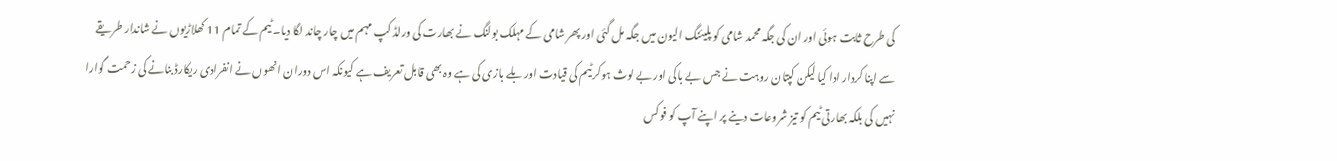کی طرح ثابت ہوئی اور ان کی جگہ محمد شامی کو پلیئنگ الیون میں جگہ مل گئی اور پھر شامی کے مہلک بولنگ نے بھارت کی ورلڈ کپ مہم میں چار چاند لگا دیا۔ ٹیم کے تمام 11 کھلاڑیوں نے شاندار طریقے سے اپنا کردار ادا کیا لیکن کپتان روہت نے جس بے باکی اور بے لوث ہوکر ٹیم کی قیادت اور بلے بازی کی ہے وہ بھی قابل تعریف ہے کیونکہ اس دوران انھوں نے انفرادی ریکارڈ بنانے کی زحمت گوارا نہیں کی بلکہ بھارتی ٹیم کو تیز شروعات دینے پر اپنے آپ کو فوکس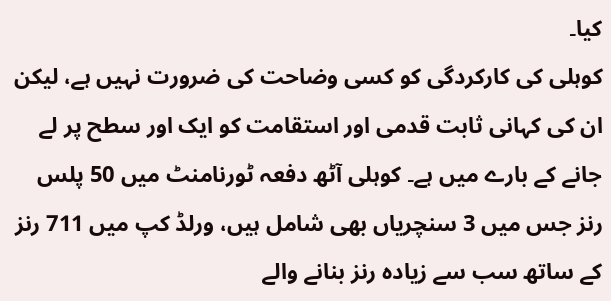کیا۔
کوہلی کی کارکردگی کو کسی وضاحت کی ضرورت نہیں ہے، لیکن ان کی کہانی ثابت قدمی اور استقامت کو ایک اور سطح پر لے جانے کے بارے میں ہے۔ کوہلی آٹھ دفعہ ٹورنامنٹ میں 50 پلس رنز جس میں 3 سنچریاں بھی شامل ہیں، ورلڈ کپ میں 711 رنز کے ساتھ سب سے زیادہ رنز بنانے والے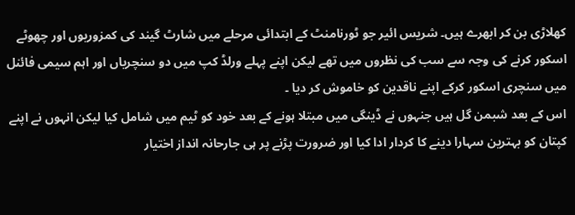کھلاڑی بن کر ابھرے ہیں۔ شریس ائیر جو ٹورنامنٹ کے ابتدائی مرحلے میں شارٹ گیند کی کمزوریوں اور چھوٹے اسکور کرنے کی وجہ سے سب کی نظروں میں تھے لیکن اپنے پہلے ورلڈ کپ میں دو سنچریاں اور اہم سیمی فائنل میں سنچری اسکور کرکے اپنے ناقدین کو خاموش کر دیا ۔
اس کے بعد شبمن گل ہیں جنہوں نے ڈینگی میں مبتلا ہونے کے بعد خود کو ٹیم میں شامل کیا لیکن انہوں نے اپنے کپتان کو بہترین سہارا دینے کا کردار ادا کیا اور ضرورت پڑنے پر ہی جارحانہ انداز اختیار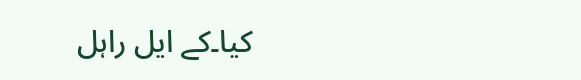کیا۔کے ایل راہل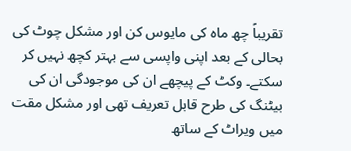تقریباً چھ ماہ کی مایوس کن اور مشکل چوٹ کی بحالی کے بعد اپنی واپسی سے بہتر کچھ نہیں کر سکتے۔ وکٹ کے پیچھے ان کی موجودگی ان کی بیٹنگ کی طرح قابل تعریف تھی اور مشکل مقت میں ویراٹ کے ساتھ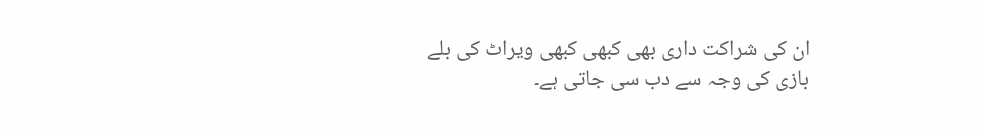ان کی شراکت داری بھی کبھی کبھی ویراٹ کی بلے بازی کی وجہ سے دب سی جاتی ہے۔